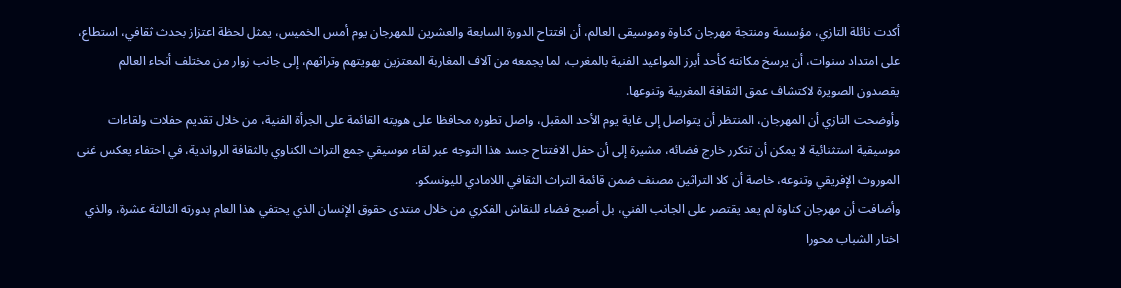أكدت نائلة التازي، مؤسسة ومنتجة مهرجان كناوة وموسيقى العالم، أن افتتاح الدورة السابعة والعشرين للمهرجان يوم أمس الخميس، يمثل لحظة اعتزاز بحدث ثقافي، استطاع، على امتداد سنوات، أن يرسخ مكانته كأحد أبرز المواعيد الفنية بالمغرب، لما يجمعه من آلاف المغاربة المعتزين بهويتهم وتراثهم، إلى جانب زوار من مختلف أنحاء العالم يقصدون الصويرة لاكتشاف عمق الثقافة المغربية وتنوعها.
وأوضحت التازي أن المهرجان، المنتظر أن يتواصل إلى غاية يوم الأحد المقبل، واصل تطوره محافظا على هويته القائمة على الجرأة الفنية، من خلال تقديم حفلات ولقاءات موسيقية استثنائية لا يمكن أن تتكرر خارج فضائه، مشيرة إلى أن حفل الافتتاح جسد هذا التوجه عبر لقاء موسيقي جمع التراث الكناوي بالثقافة الرواندية، في احتفاء يعكس غنى الموروث الإفريقي وتنوعه، خاصة أن كلا التراثين مصنف ضمن قائمة التراث الثقافي اللامادي لليونسكو.
وأضافت أن مهرجان كناوة لم يعد يقتصر على الجانب الفني، بل أصبح فضاء للنقاش الفكري من خلال منتدى حقوق الإنسان الذي يحتفي هذا العام بدورته الثالثة عشرة، والذي اختار الشباب محورا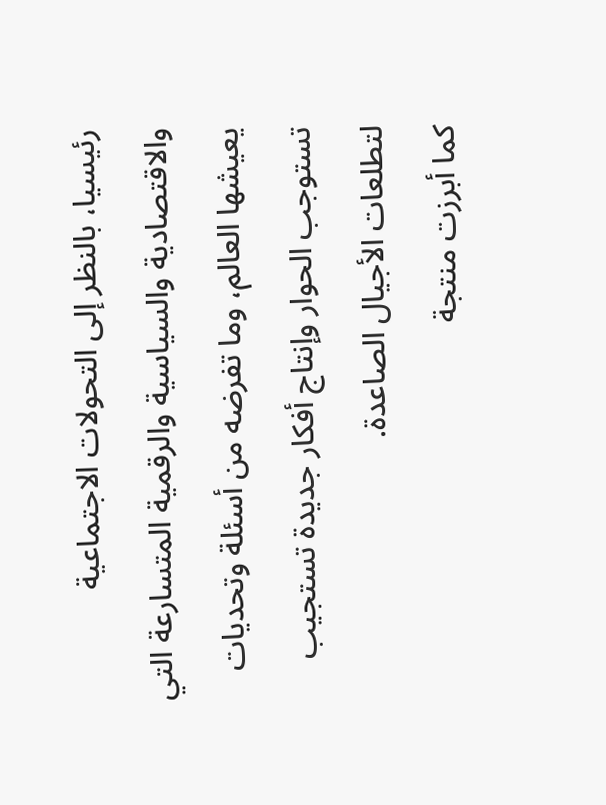رئيسيا، بالنظر إلى التحولات الاجتماعية والاقتصادية والسياسية والرقمية المتسارعة التي يعيشها العالم، وما تفرضه من أسئلة وتحديات تستوجب الحوار وإنتاج أفكار جديدة تستجيب لتطلعات الأجيال الصاعدة.
كما أبرزت منتجة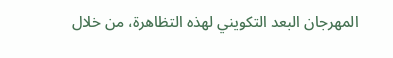المهرجان البعد التكويني لهذه التظاهرة، من خلال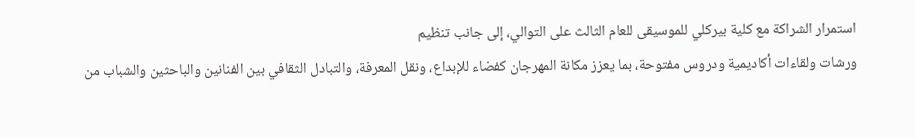استمرار الشراكة مع كلية بيركلي للموسيقى للعام الثالث على التوالي، إلى جانب تنظيم
ورشات ولقاءات أكاديمية ودروس مفتوحة، بما يعزز مكانة المهرجان كفضاء للإبداع، ونقل المعرفة، والتبادل الثقافي بين الفنانين والباحثين والشباب من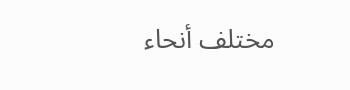مختلف أنحاء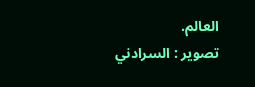العالم.
تصوير : السرادني